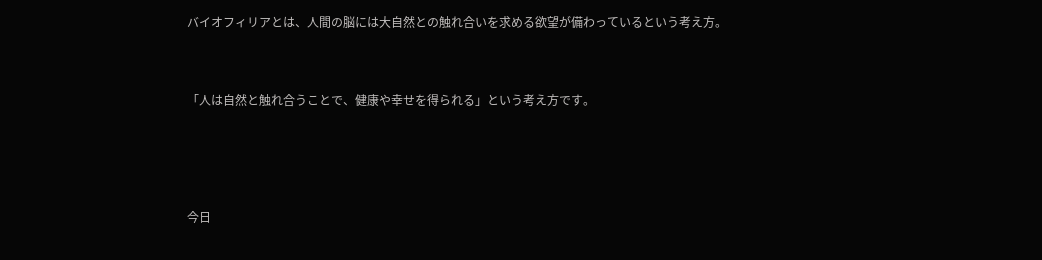バイオフィリアとは、人間の脳には大自然との触れ合いを求める欲望が備わっているという考え方。



「人は自然と触れ合うことで、健康や幸せを得られる」という考え方です。





今日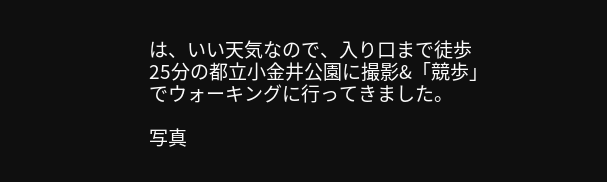は、いい天気なので、入り口まで徒歩25分の都立小金井公園に撮影&「競歩」でウォーキングに行ってきました。

写真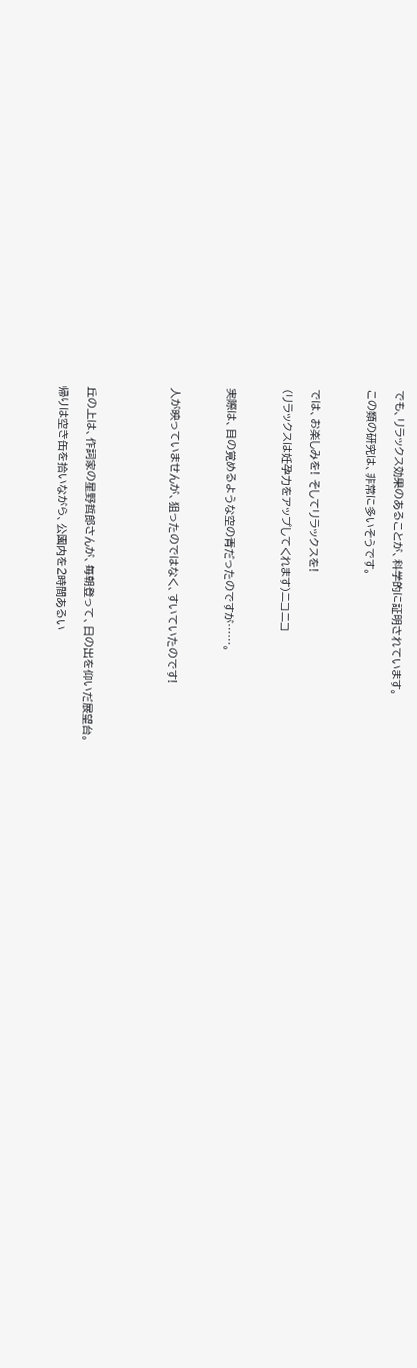でも、リラックス効果のあることが、科学的に証明されています。

この類の研究は、非常に多いそうです。



では、お楽しみを! そしてリラックスを!

(リラックスは妊孕力をアップしてくれます)ニコニコ



実際は、目の覚めるような空の青だったのですが……。



人が映っていませんが、狙ったのではなく、すいていたのです!





丘の上は、作詞家の星野哲郎さんが、毎朝登って、日の出を仰いだ展望台。

帰りは空き缶を拾いながら、公園内を2時間あるい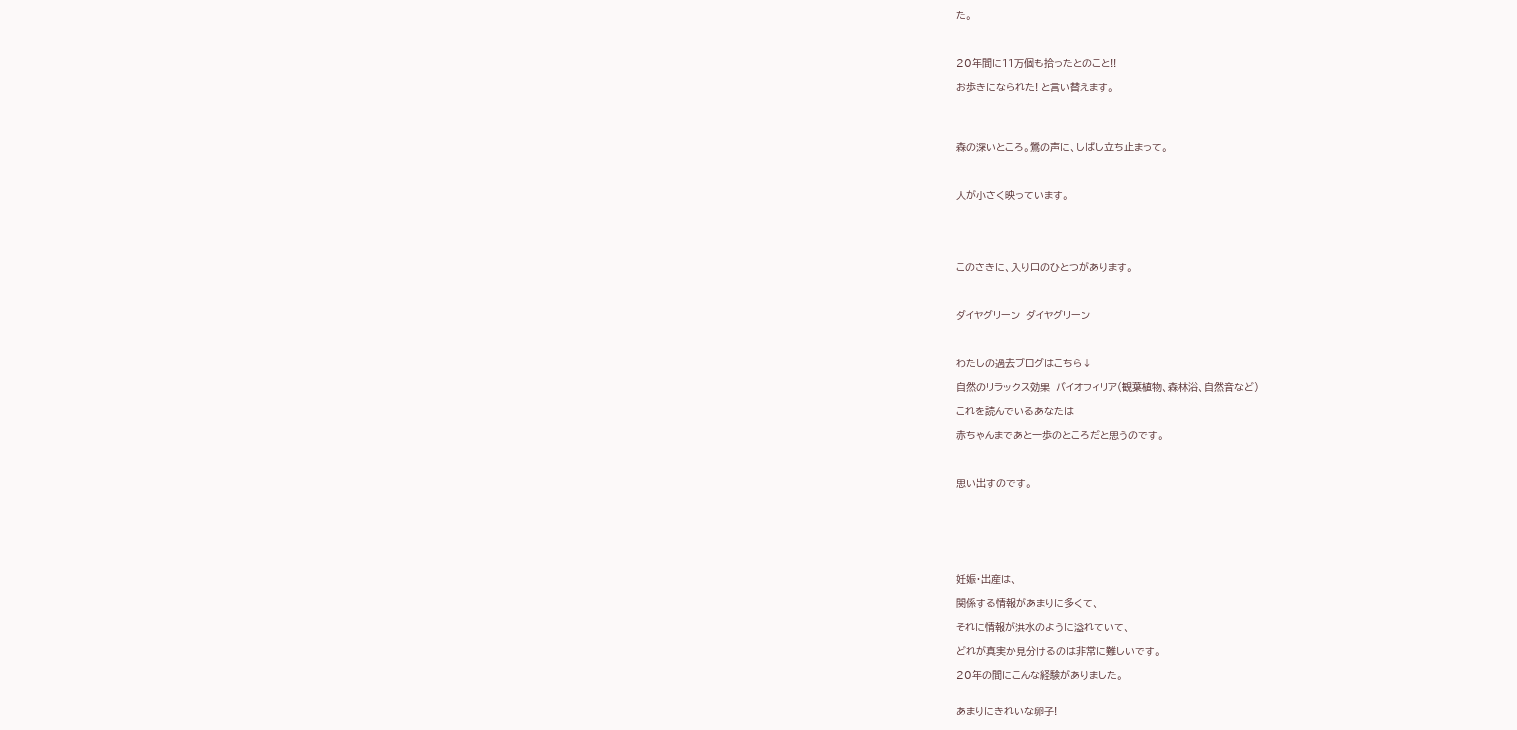た。



20年間に11万個も拾ったとのこと!!

お歩きになられた! と言い替えます。




森の深いところ。鶯の声に、しばし立ち止まって。



人が小さく映っています。





このさきに、入り口のひとつがあります。



ダイヤグリーン  ダイヤグリーン



わたしの過去ブログはこちら↓

自然のリラックス効果  バイオフィリア(観葉植物、森林浴、自然音など)

これを読んでいるあなたは

赤ちゃんまであと一歩のところだと思うのです。



思い出すのです。







妊娠・出産は、

関係する情報があまりに多くて、

それに情報が洪水のように溢れていて、

どれが真実か見分けるのは非常に難しいです。

20年の間にこんな経験がありました。


あまりにきれいな卵子!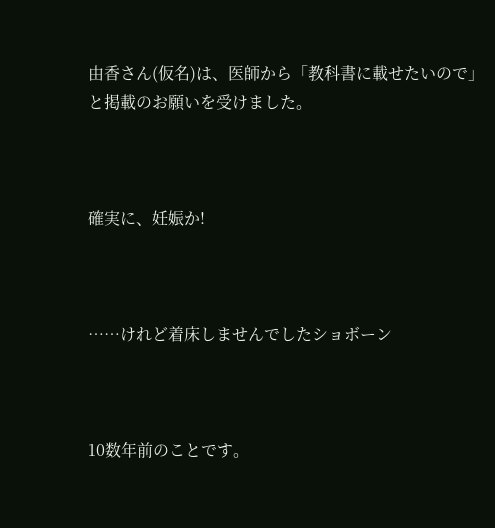由香さん(仮名)は、医師から「教科書に載せたいので」と掲載のお願いを受けました。



確実に、妊娠か!



……けれど着床しませんでしたショボーン



10数年前のことです。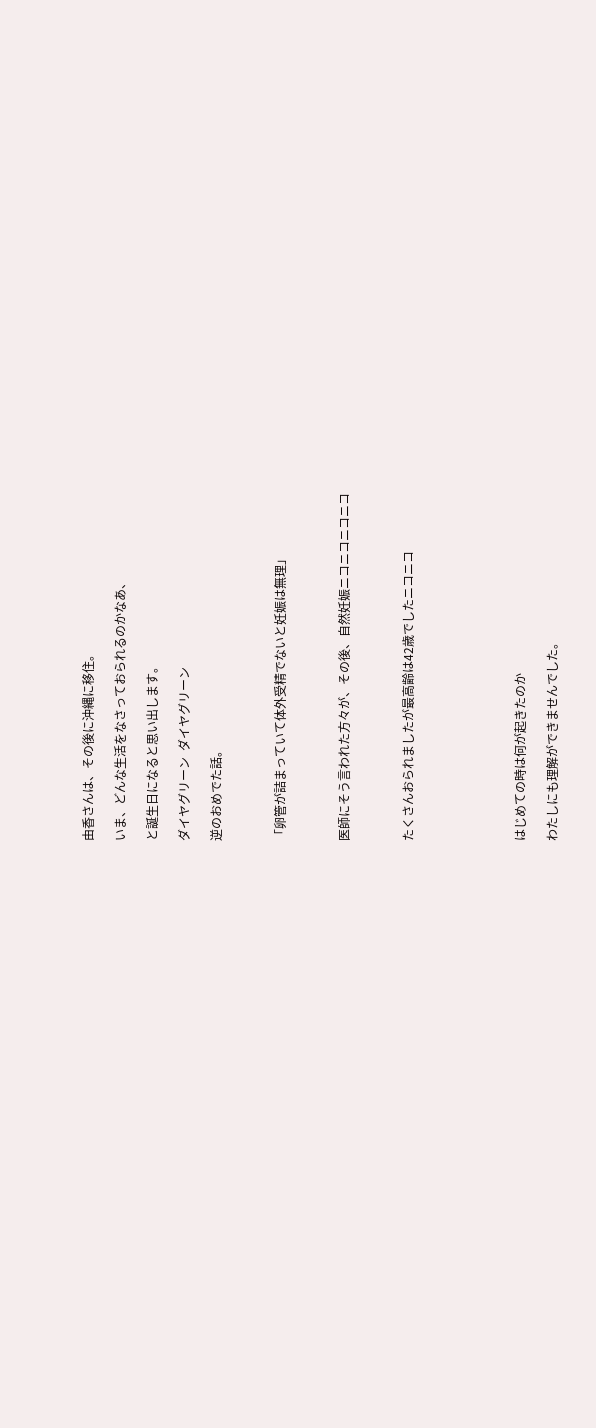由香さんは、その後に沖縄に移住。

いま、どんな生活をなさっておられるのかなあ、

と誕生日になると思い出します。

ダイヤグリーン  ダイヤグリーン

逆のおめでた話。



「卵管が詰まっていて体外受精でないと妊娠は無理」



医師にそう言われた方々が、その後、自然妊娠ニコニコニコニコ



たくさんおられましたが最高齢は42歳でしたニコニコ






はじめての時は何が起きたのか

わたしにも理解ができませんでした。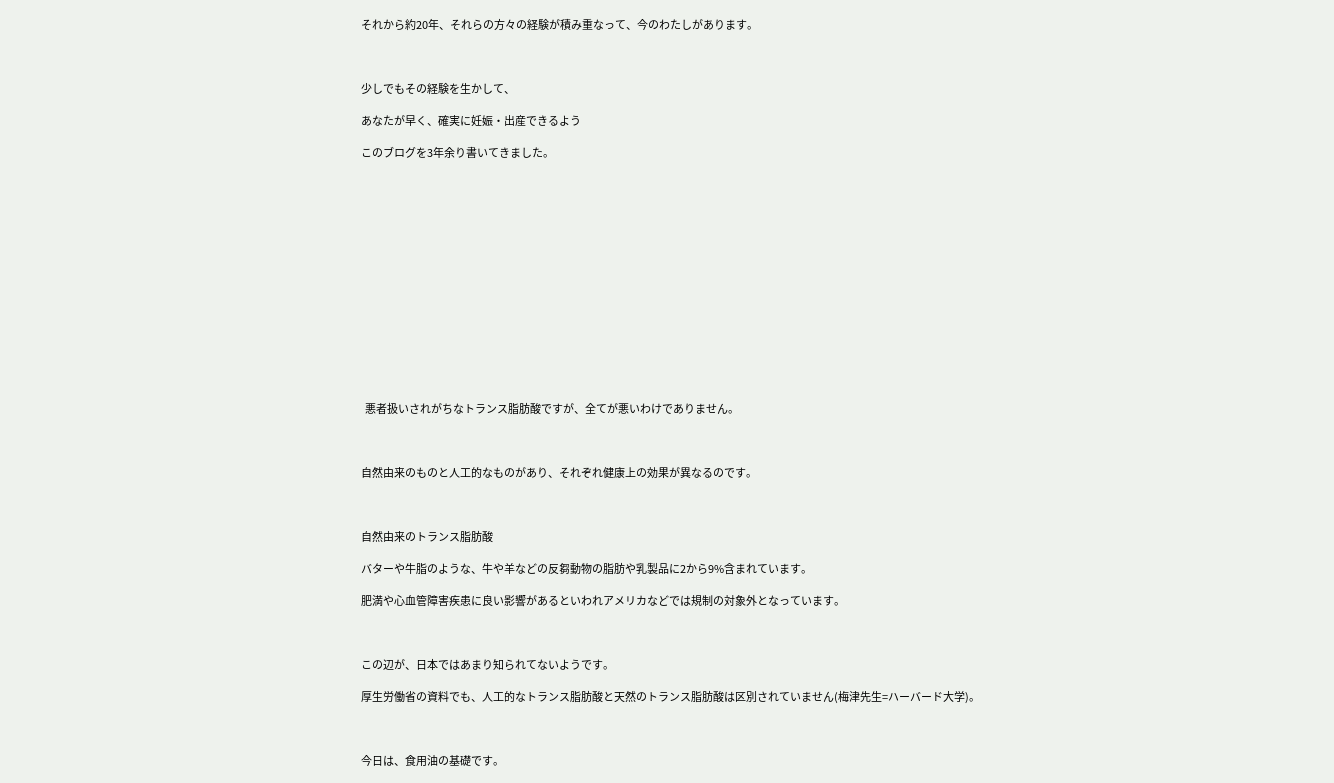それから約20年、それらの方々の経験が積み重なって、今のわたしがあります。



少しでもその経験を生かして、

あなたが早く、確実に妊娠・出産できるよう

このブログを3年余り書いてきました。















  悪者扱いされがちなトランス脂肪酸ですが、全てが悪いわけでありません。



自然由来のものと人工的なものがあり、それぞれ健康上の効果が異なるのです。



自然由来のトランス脂肪酸

バターや牛脂のような、牛や羊などの反芻動物の脂肪や乳製品に2から9%含まれています。

肥満や心血管障害疾患に良い影響があるといわれアメリカなどでは規制の対象外となっています。



この辺が、日本ではあまり知られてないようです。

厚生労働省の資料でも、人工的なトランス脂肪酸と天然のトランス脂肪酸は区別されていません(梅津先生=ハーバード大学)。



今日は、食用油の基礎です。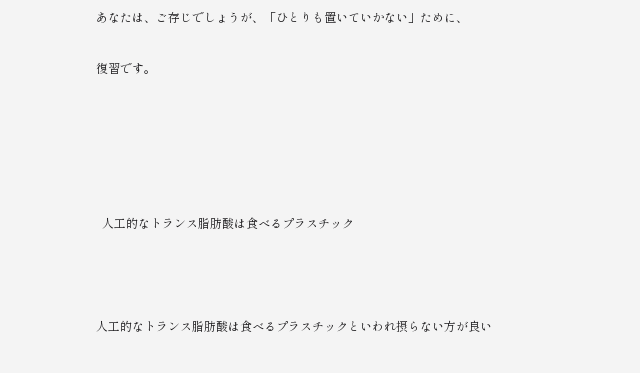あなたは、ご存じでしょうが、「ひとりも置いていかない」ために、

復習です。





  人工的なトランス脂肪酸は食べるプラスチック



人工的なトランス脂肪酸は食べるプラスチックといわれ摂らない方が良い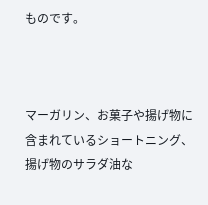ものです。



マーガリン、お菓子や揚げ物に含まれているショートニング、揚げ物のサラダ油な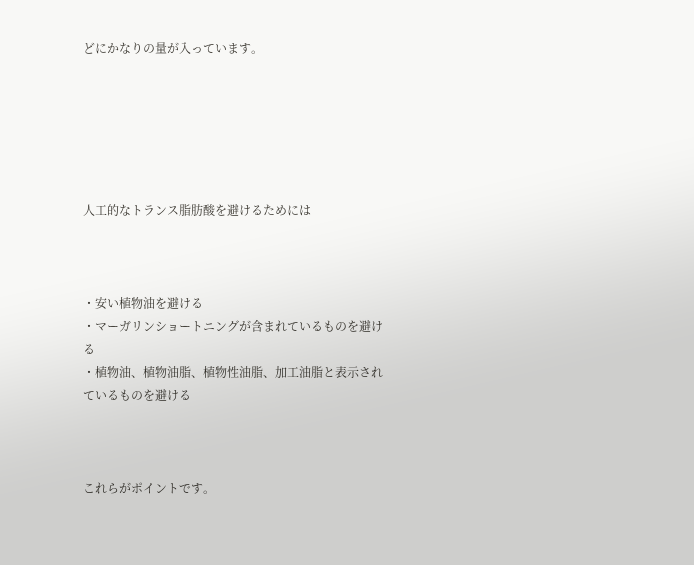どにかなりの量が入っています。






人工的なトランス脂肪酸を避けるためには



・安い植物油を避ける
・マーガリンショートニングが含まれているものを避ける
・植物油、植物油脂、植物性油脂、加工油脂と表示されているものを避ける



これらがポイントです。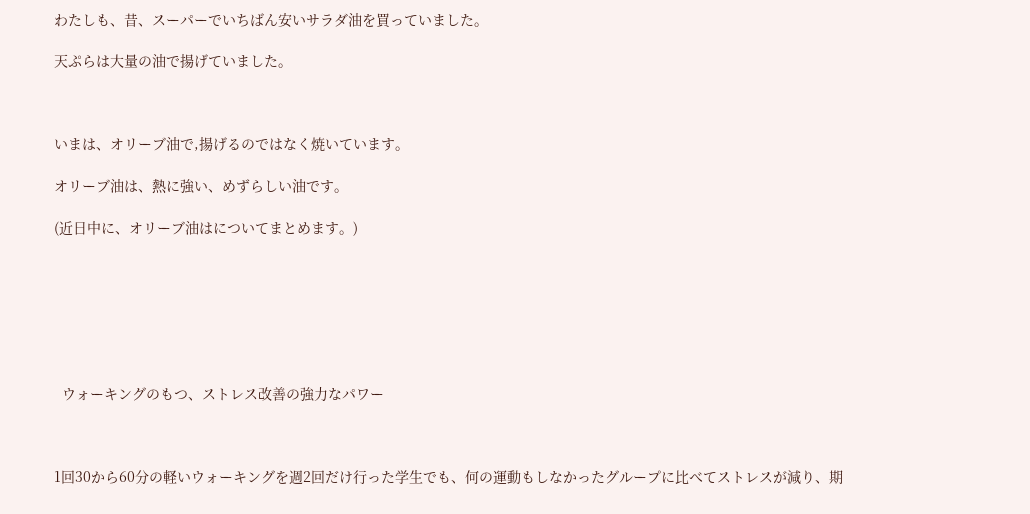わたしも、昔、スーパーでいちばん安いサラダ油を買っていました。

天ぷらは大量の油で揚げていました。



いまは、オリーブ油で,揚げるのではなく焼いています。

オリーブ油は、熱に強い、めずらしい油です。

(近日中に、オリーブ油はについてまとめます。)







  ウォーキングのもつ、ストレス改善の強力なパワー



1回30から60分の軽いウォーキングを週2回だけ行った学生でも、何の運動もしなかったグループに比べてストレスが減り、期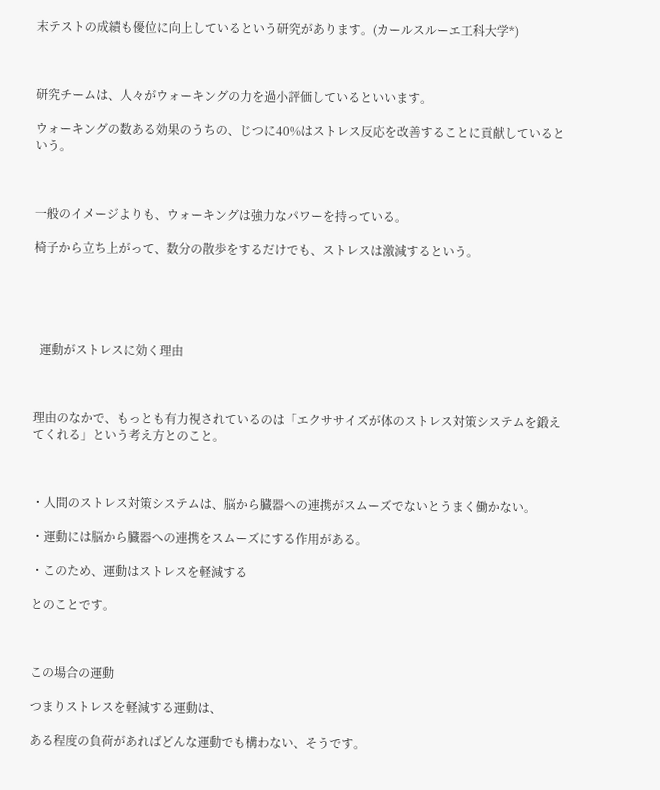末テストの成績も優位に向上しているという研究があります。(カールスルーエ工科大学*)



研究チームは、人々がウォーキングの力を過小評価しているといいます。

ウォーキングの数ある効果のうちの、じつに40%はストレス反応を改善することに貢献しているという。



一般のイメージよりも、ウォーキングは強力なパワーを持っている。

椅子から立ち上がって、数分の散歩をするだけでも、ストレスは激減するという。





  運動がストレスに効く理由



理由のなかで、もっとも有力視されているのは「エクササイズが体のストレス対策システムを鍛えてくれる」という考え方とのこと。



・人間のストレス対策システムは、脳から臓器への連携がスムーズでないとうまく働かない。

・運動には脳から臓器への連携をスムーズにする作用がある。

・このため、運動はストレスを軽減する

とのことです。



この場合の運動

つまりストレスを軽減する運動は、

ある程度の負荷があればどんな運動でも構わない、そうです。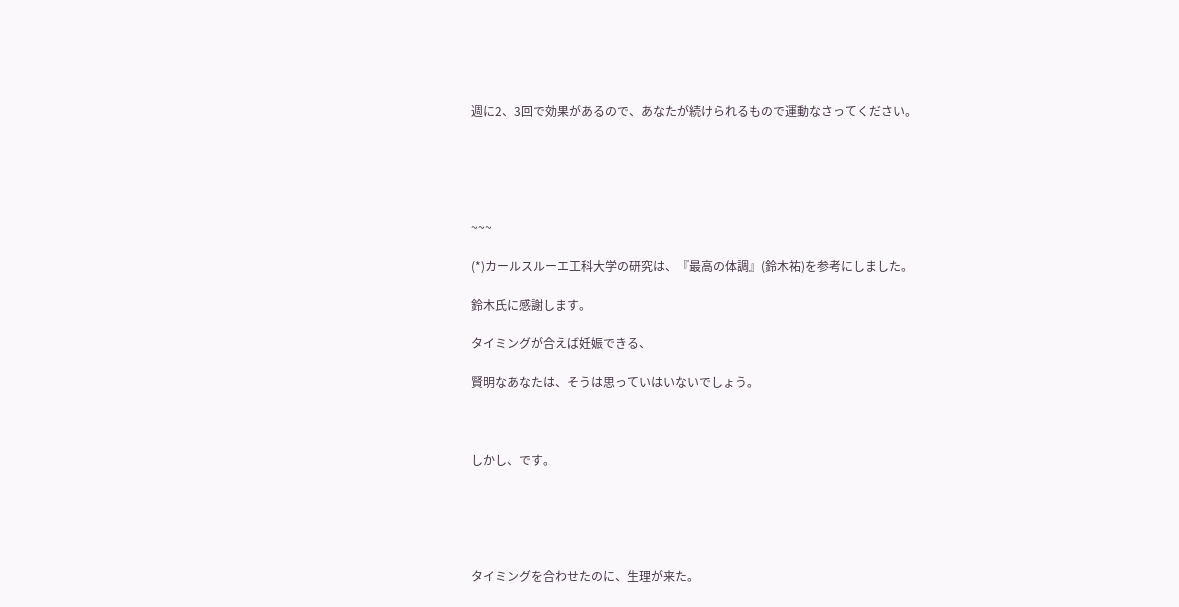週に2、3回で効果があるので、あなたが続けられるもので運動なさってください。





~~~

(*)カールスルーエ工科大学の研究は、『最高の体調』(鈴木祐)を参考にしました。

鈴木氏に感謝します。

タイミングが合えば妊娠できる、

賢明なあなたは、そうは思っていはいないでしょう。



しかし、です。





タイミングを合わせたのに、生理が来た。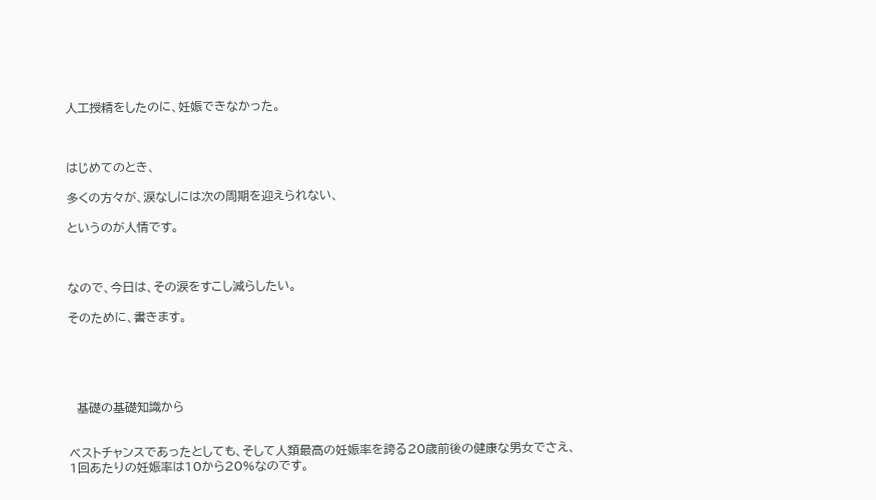人工授精をしたのに、妊娠できなかった。



はじめてのとき、

多くの方々が、涙なしには次の周期を迎えられない、

というのが人情です。



なので、今日は、その涙をすこし減らしたい。

そのために、書きます。





  基礎の基礎知識から


ベストチャンスであったとしても、そして人類最高の妊娠率を誇る20歳前後の健康な男女でさえ、
1回あたりの妊娠率は10から20%なのです。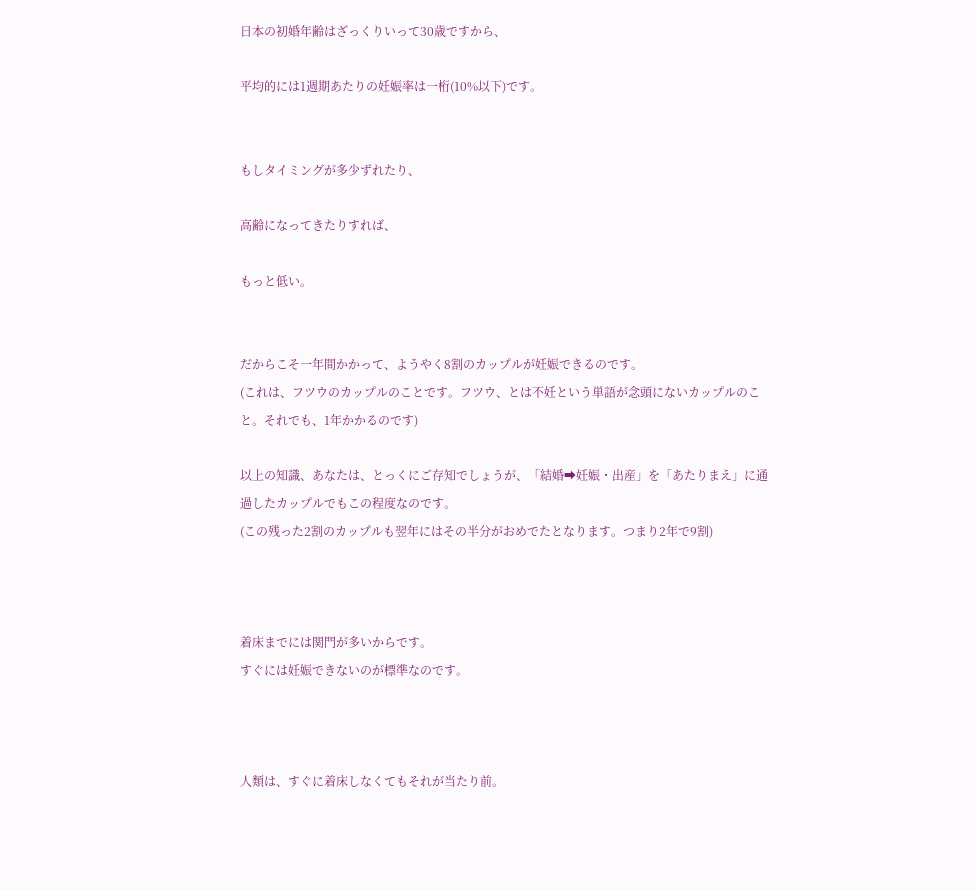日本の初婚年齢はざっくりいって30歳ですから、

平均的には1週期あたりの妊娠率は一桁(10%以下)です。


もしタイミングが多少ずれたり、

高齢になってきたりすれば、

もっと低い。


だからこそ一年間かかって、ようやく8割のカップルが妊娠できるのです。
(これは、フツウのカップルのことです。フツウ、とは不妊という単語が念頭にないカップルのこと。それでも、1年かかるのです)

以上の知識、あなたは、とっくにご存知でしょうが、「結婚➡妊娠・出産」を「あたりまえ」に通過したカップルでもこの程度なのです。
(この残った2割のカップルも翌年にはその半分がおめでたとなります。つまり2年で9割)



着床までには関門が多いからです。
すぐには妊娠できないのが標準なのです。



人類は、すぐに着床しなくてもそれが当たり前。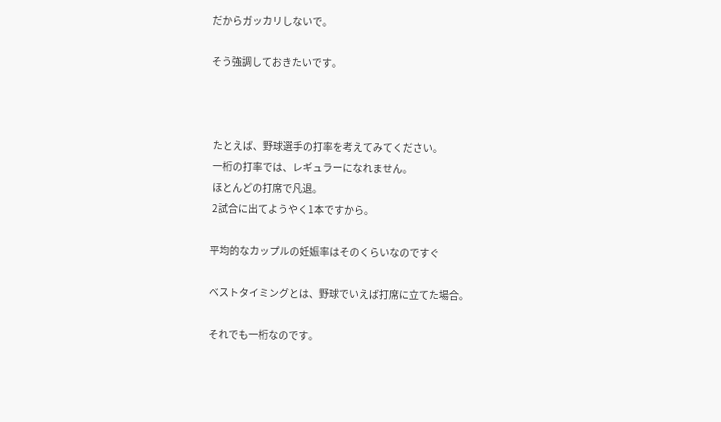だからガッカリしないで。

そう強調しておきたいです。



 たとえば、野球選手の打率を考えてみてください。
 一桁の打率では、レギュラーになれません。
 ほとんどの打席で凡退。
 2試合に出てようやく1本ですから。

平均的なカップルの妊娠率はそのくらいなのですぐ

ベストタイミングとは、野球でいえば打席に立てた場合。

それでも一桁なのです。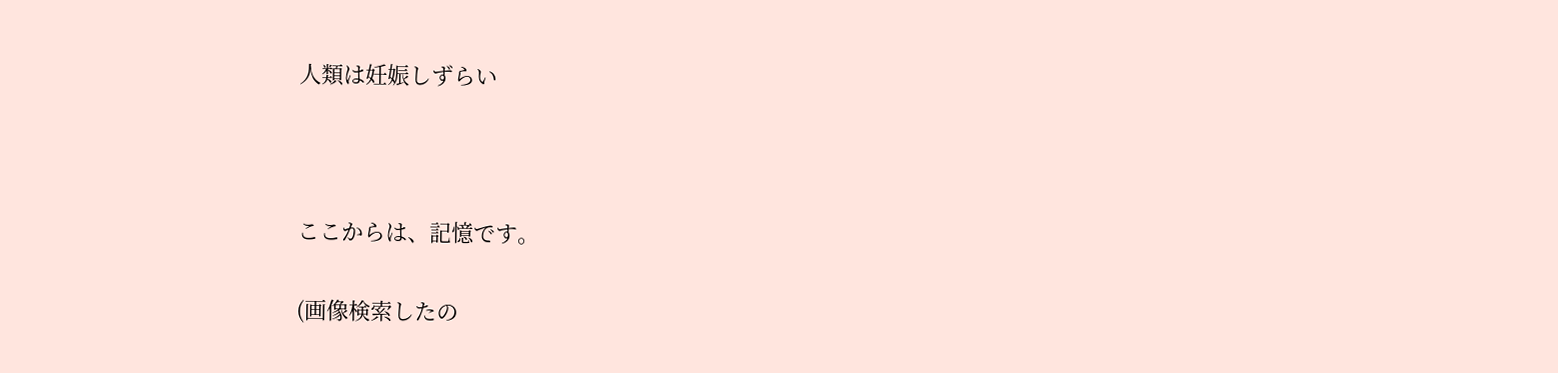人類は妊娠しずらい



ここからは、記憶です。

(画像検索したの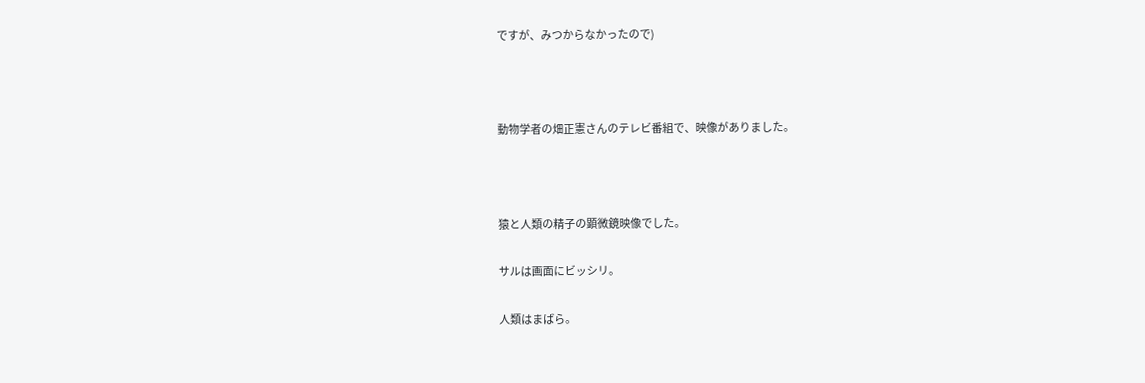ですが、みつからなかったので)



動物学者の畑正憲さんのテレビ番組で、映像がありました。



猿と人類の精子の顕微鏡映像でした。

サルは画面にビッシリ。

人類はまばら。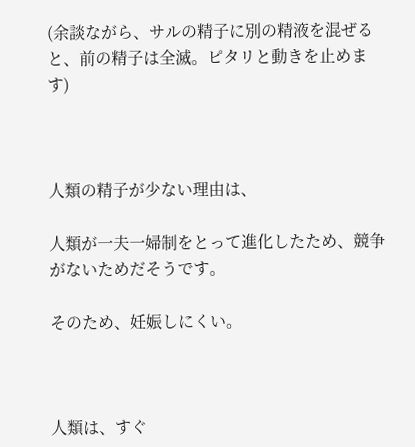(余談ながら、サルの精子に別の精液を混ぜると、前の精子は全滅。ピタリと動きを止めます)



人類の精子が少ない理由は、

人類が一夫一婦制をとって進化したため、競争がないためだそうです。

そのため、妊娠しにくい。



人類は、すぐ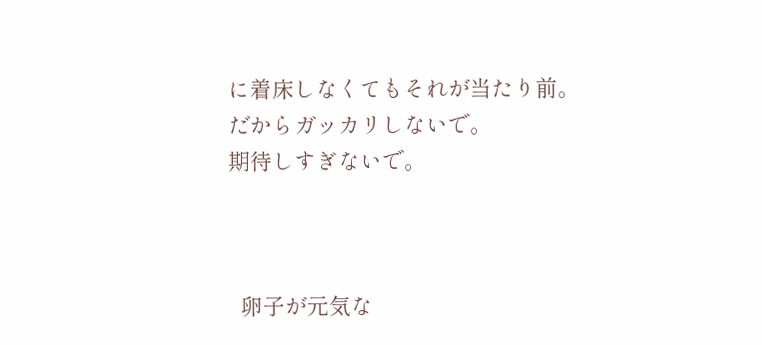に着床しなくてもそれが当たり前。
だからガッカリしないで。
期待しすぎないで。



  卵子が元気な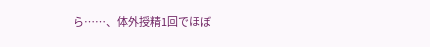ら……、体外授精1回でほぼ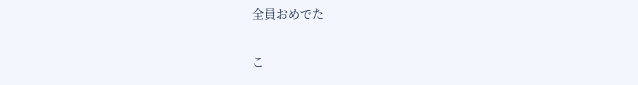全員おめでた

こ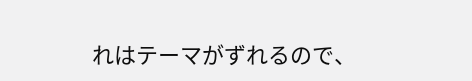れはテーマがずれるので、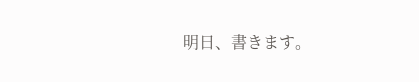明日、書きます。